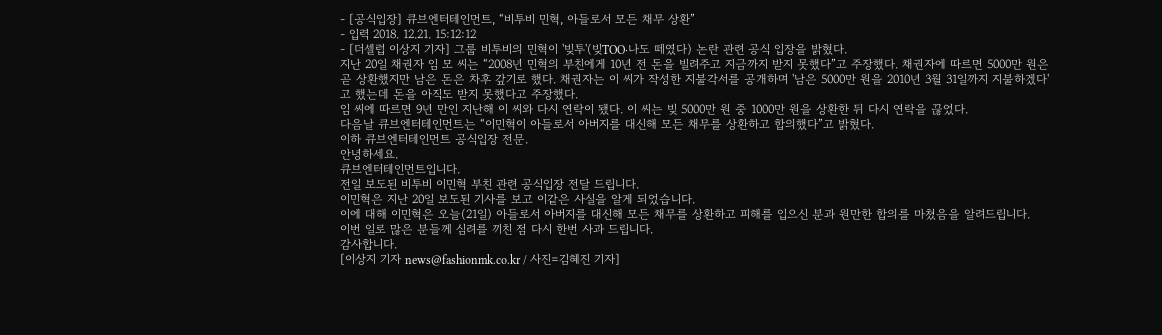- [공식입장] 큐브엔터테인먼트, “비투비 민혁, 아들로서 모든 채무 상환”
- 입력 2018. 12.21. 15:12:12
- [더셀럽 이상지 기자] 그룹 비투비의 민혁이 '빚투'(빚TOO·나도 떼였다) 논란 관련 공식 입장을 밝혔다.
지난 20일 채권자 임 모 씨는 “2008년 민혁의 부친에게 10년 전 돈을 빌려주고 지금까지 받지 못했다”고 주장했다. 채권자에 따르면 5000만 원은 곧 상환했지만 남은 돈은 차후 갚기로 했다. 채권자는 이 씨가 작성한 지불각서를 공개하며 '남은 5000만 원을 2010년 3월 31일까지 지불하겠다'고 했는데 돈을 아직도 받지 못했다고 주장했다.
임 씨에 따르면 9년 만인 지난해 이 씨와 다시 연락이 됐다. 이 씨는 빚 5000만 원 중 1000만 원을 상환한 뒤 다시 연락을 끊었다.
다음날 큐브엔터테인먼트는 “이민혁이 아들로서 아버지를 대신해 모든 채무를 상환하고 합의했다”고 밝혔다.
이하 큐브엔터테인먼트 공식입장 전문.
안녕하세요.
큐브엔터테인먼트입니다.
전일 보도된 비투비 이민혁 부친 관련 공식입장 전달 드립니다.
이민혁은 지난 20일 보도된 기사를 보고 이같은 사실을 알게 되었습니다.
이에 대해 이민혁은 오늘(21일) 아들로서 아버지를 대신해 모든 채무를 상환하고 피해를 입으신 분과 원만한 합의를 마쳤음을 알려드립니다.
이번 일로 많은 분들께 심려를 끼친 점 다시 한번 사과 드립니다.
감사합니다.
[이상지 기자 news@fashionmk.co.kr / 사진=김혜진 기자]